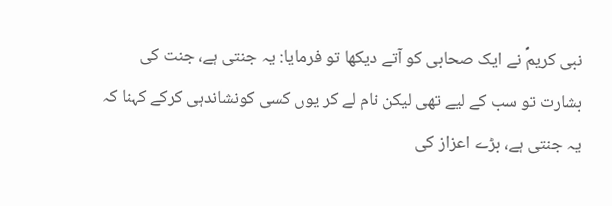نبی کریمؐ نے ایک صحابی کو آتے دیکھا تو فرمایا: یہ جنتی ہے، جنت کی بشارت تو سب کے لیے تھی لیکن نام لے کر یوں کسی کونشاندہی کرکے کہنا کہ یہ جنتی ہے، بڑے اعزاز کی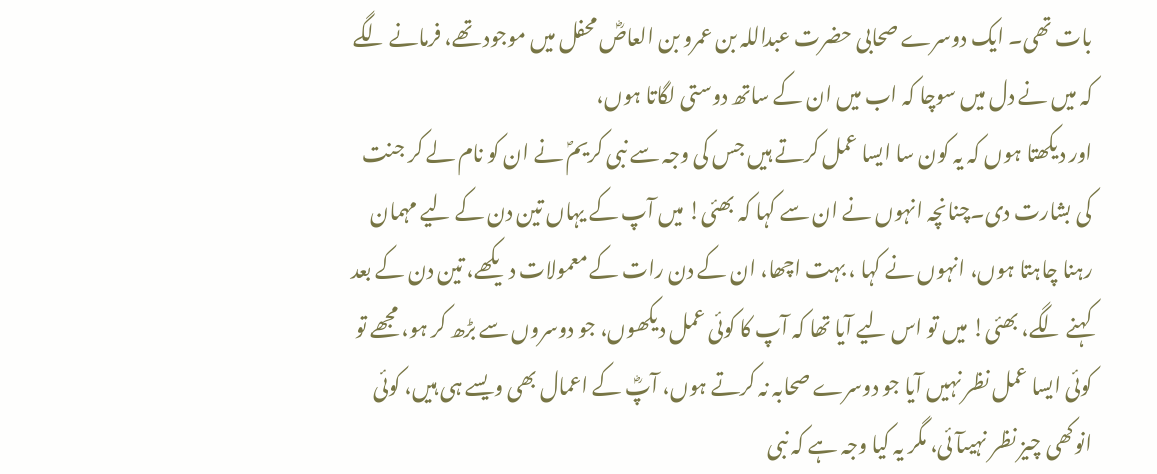بات تھی۔ ایک دوسرے صحابی حضرت عبداللہ بن عمرو بن العاصؓ محفل میں موجود تھے، فرمانے لگے کہ میں نے دل میں سوچا کہ اب میں ان کے ساتھ دوستی لگاتا ہوں،
اور دیکھتا ہوں کہ یہ کون سا ایسا عمل کرتے ہیں جس کی وجہ سے نبی کریمؐ نے ان کو نام لے کر جنت کی بشارت دی۔چنانچہ انہوں نے ان سے کہا کہ بھئی! میں آپ کے یہاں تین دن کے لیے مہمان رہنا چاہتا ہوں، انہوں نے کہا ، بہت اچھا، ان کے دن رات کے معمولات دیکھے، تین دن کے بعد کہنے لگے، بھئی! میں تو اس لیے آیا تھا کہ آپ کا کوئی عمل دیکھوں، جو دوسروں سے بڑھ کر ہو، مجھے تو کوئی ایسا عمل نظر نہیں آیا جو دوسرے صحابہ نہ کرتے ہوں، آپؓ کے اعمال بھی ویسے ہی ہیں، کوئی انوکھی چیز نظر نہیںآئی، مگر یہ کیا وجہ ہے کہ نبی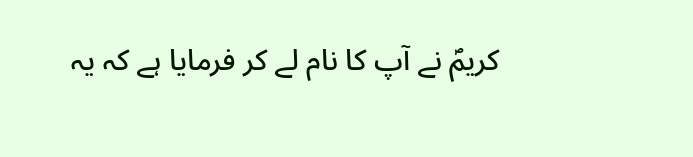کریمؐ نے آپ کا نام لے کر فرمایا ہے کہ یہ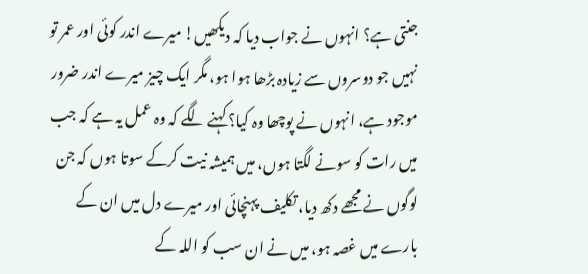جنتی ہے؟ انہوں نے جواب دیا کہ دیکھیں! میرے اندر کوئی اور عمر تو نہیں جو دوسروں سے زیادہ بڑھا ہوا ہو، مگر ایک چیز میرے اندر ضرور موجود ہے، انہوں نے پوچھا وہ کیا؟ کہنے لگے کہ وہ عمل یہ ہے کہ جب میں رات کو سونے لگتا ہوں، میں ہمیشہ نیت کرکے سوتا ہوں کہ جن لوگوں نے مجھے دکھ دیا، تکلیف پہنچائی اور میرے دل میں ان کے بارے میں غصہ ہو، میں نے ان سب کو اللہ کے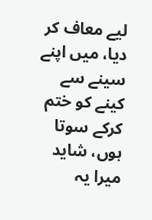لیے معاف کر دیا، میں اپنے سینے سے کینے کو ختم کرکے سوتا ہوں، شاید میرا یہ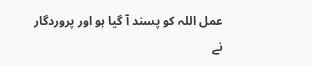عمل اللہ کو پسند آ گیا ہو اور پروردگار نے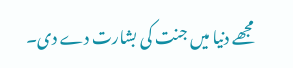مجھے دنیا میں جنت کی بشارت دے دی۔